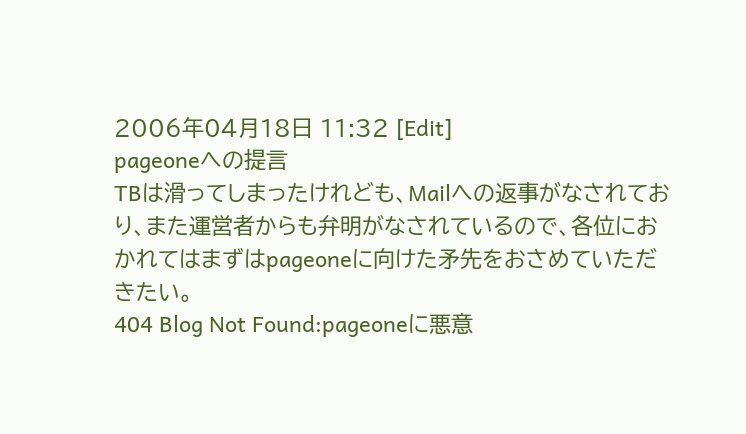2006年04月18日 11:32 [Edit]
pageoneへの提言
TBは滑ってしまったけれども、Mailへの返事がなされており、また運営者からも弁明がなされているので、各位におかれてはまずはpageoneに向けた矛先をおさめていただきたい。
404 Blog Not Found:pageoneに悪意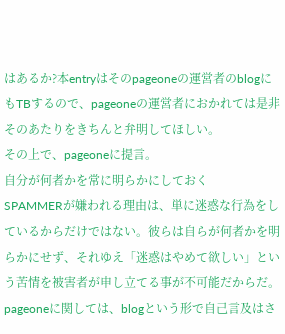はあるか?本entryはそのpageoneの運営者のblogにもTBするので、pageoneの運営者におかれては是非そのあたりをきちんと弁明してほしい。
その上で、pageoneに提言。
自分が何者かを常に明らかにしておく
SPAMMERが嫌われる理由は、単に迷惑な行為をしているからだけではない。彼らは自らが何者かを明らかにせず、それゆえ「迷惑はやめて欲しい」という苦情を被害者が申し立てる事が不可能だからだ。
pageoneに関しては、blogという形で自己言及はさ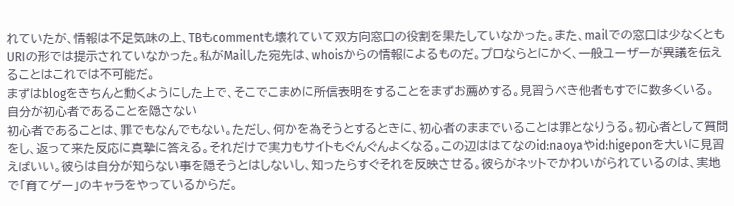れていたが、情報は不足気味の上、TBもcommentも壊れていて双方向窓口の役割を果たしていなかった。また、mailでの窓口は少なくともURIの形では提示されていなかった。私がMailした宛先は、whoisからの情報によるものだ。プロならとにかく、一般ユーザーが異議を伝えることはこれでは不可能だ。
まずはblogをきちんと動くようにした上で、そこでこまめに所信表明をすることをまずお薦めする。見習うべき他者もすでに数多くいる。
自分が初心者であることを隠さない
初心者であることは、罪でもなんでもない。ただし、何かを為そうとするときに、初心者のままでいることは罪となりうる。初心者として質問をし、返って来た反応に真摯に答える。それだけで実力もサイトもぐんぐんよくなる。この辺ははてなのid:naoyaやid:higeponを大いに見習えばいい。彼らは自分が知らない事を隠そうとはしないし、知ったらすぐそれを反映させる。彼らがネットでかわいがられているのは、実地で「育てゲー」のキャラをやっているからだ。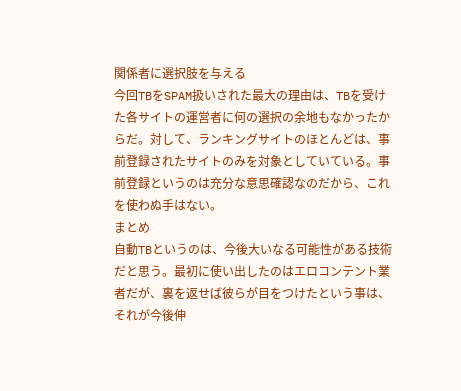関係者に選択肢を与える
今回TBをSPAM扱いされた最大の理由は、TBを受けた各サイトの運営者に何の選択の余地もなかったからだ。対して、ランキングサイトのほとんどは、事前登録されたサイトのみを対象としていている。事前登録というのは充分な意思確認なのだから、これを使わぬ手はない。
まとめ
自動TBというのは、今後大いなる可能性がある技術だと思う。最初に使い出したのはエロコンテント業者だが、裏を返せば彼らが目をつけたという事は、それが今後伸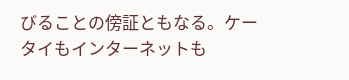びることの傍証ともなる。ケータイもインターネットも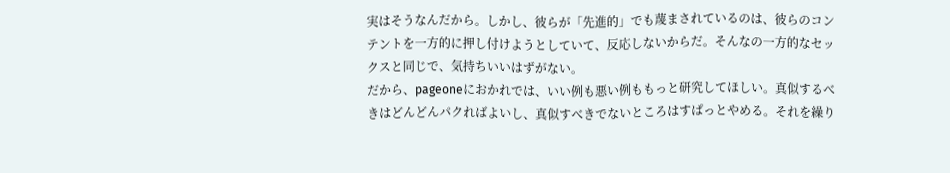実はそうなんだから。しかし、彼らが「先進的」でも蔑まされているのは、彼らのコンテントを一方的に押し付けようとしていて、反応しないからだ。そんなの一方的なセックスと同じで、気持ちいいはずがない。
だから、pageoneにおかれでは、いい例も悪い例ももっと研究してほしい。真似するべきはどんどんパクればよいし、真似すべきでないところはすぱっとやめる。それを繰り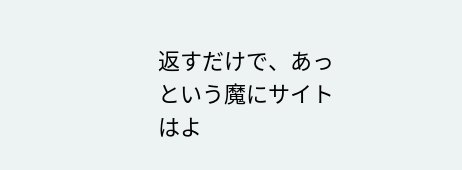返すだけで、あっという魔にサイトはよ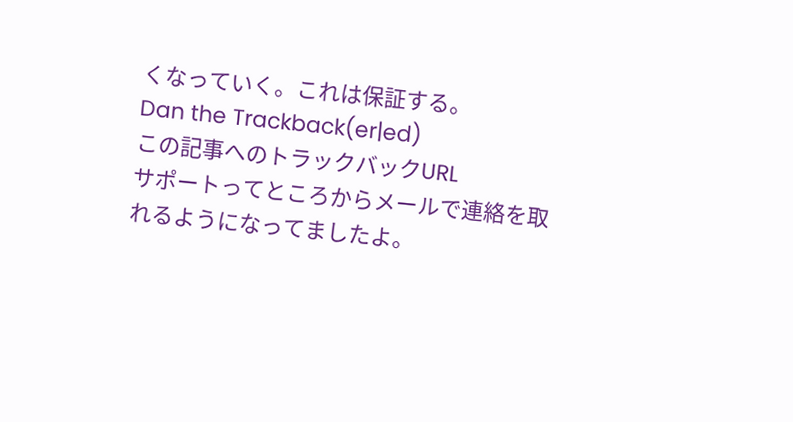くなっていく。これは保証する。
Dan the Trackback(er|ed)
この記事へのトラックバックURL
サポートってところからメールで連絡を取れるようになってましたよ。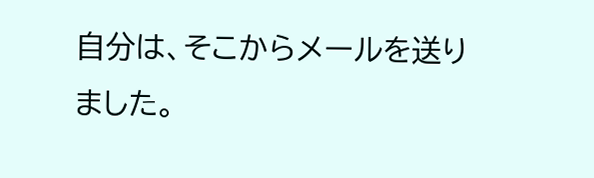自分は、そこからメールを送りました。